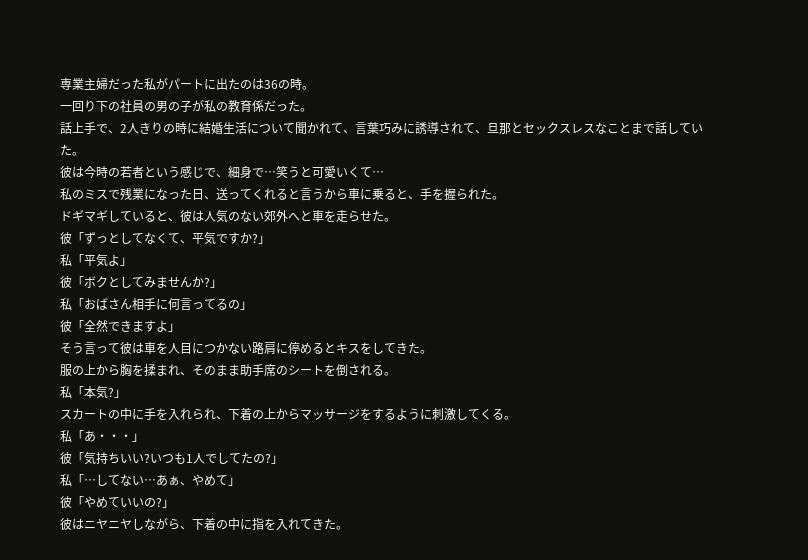専業主婦だった私がパートに出たのは36の時。
一回り下の社員の男の子が私の教育係だった。
話上手で、2人きりの時に結婚生活について聞かれて、言葉巧みに誘導されて、旦那とセックスレスなことまで話していた。
彼は今時の若者という感じで、細身で…笑うと可愛いくて…
私のミスで残業になった日、送ってくれると言うから車に乗ると、手を握られた。
ドギマギしていると、彼は人気のない郊外へと車を走らせた。
彼「ずっとしてなくて、平気ですか?」
私「平気よ」
彼「ボクとしてみませんか?」
私「おばさん相手に何言ってるの」
彼「全然できますよ」
そう言って彼は車を人目につかない路肩に停めるとキスをしてきた。
服の上から胸を揉まれ、そのまま助手席のシートを倒される。
私「本気?」
スカートの中に手を入れられ、下着の上からマッサージをするように刺激してくる。
私「あ・・・」
彼「気持ちいい?いつも1人でしてたの?」
私「…してない…あぁ、やめて」
彼「やめていいの?」
彼はニヤニヤしながら、下着の中に指を入れてきた。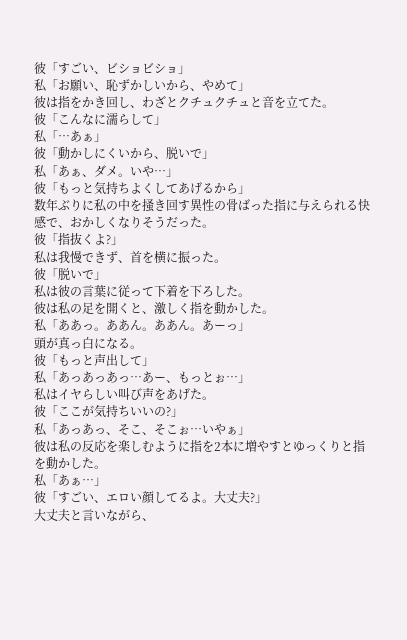彼「すごい、ビショビショ」
私「お願い、恥ずかしいから、やめて」
彼は指をかき回し、わざとクチュクチュと音を立てた。
彼「こんなに濡らして」
私「…あぁ」
彼「動かしにくいから、脱いで」
私「あぁ、ダメ。いや…」
彼「もっと気持ちよくしてあげるから」
数年ぶりに私の中を掻き回す異性の骨ばった指に与えられる快感で、おかしくなりそうだった。
彼「指抜くよ?」
私は我慢できず、首を横に振った。
彼「脱いで」
私は彼の言葉に従って下着を下ろした。
彼は私の足を開くと、激しく指を動かした。
私「ああっ。ああん。ああん。あーっ」
頭が真っ白になる。
彼「もっと声出して」
私「あっあっあっ…あー、もっとぉ…」
私はイヤらしい叫び声をあげた。
彼「ここが気持ちいいの?」
私「あっあっ、そこ、そこぉ…いやぁ」
彼は私の反応を楽しむように指を2本に増やすとゆっくりと指を動かした。
私「あぁ…」
彼「すごい、エロい顔してるよ。大丈夫?」
大丈夫と言いながら、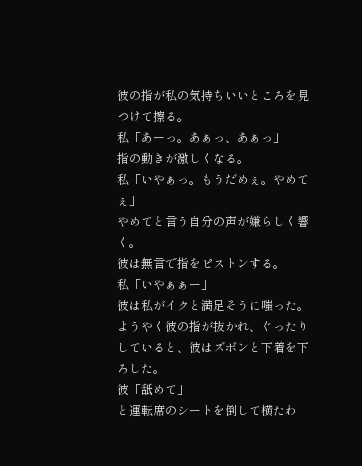彼の指が私の気持ちいいところを見つけて擦る。
私「あーっ。あぁっ、あぁっ」
指の動きが激しくなる。
私「いやぁっ。もうだめぇ。やめてぇ」
やめてと言う自分の声が嫌らしく響く。
彼は無言で指をピストンする。
私「いやぁぁー」
彼は私がイクと満足そうに嗤った。
ようやく彼の指が抜かれ、ぐったりしていると、彼はズボンと下着を下ろした。
彼「舐めて」
と運転席のシートを倒して横たわ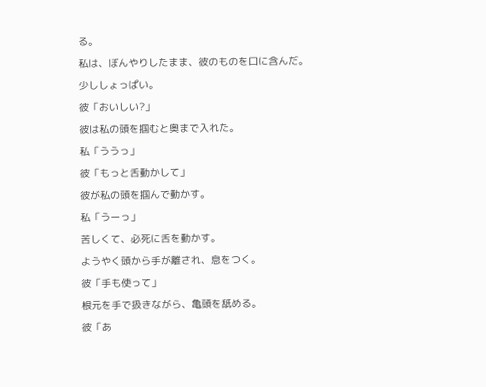る。
私は、ぼんやりしたまま、彼のものを口に含んだ。
少ししょっぱい。
彼「おいしい?」
彼は私の頭を掴むと奥まで入れた。
私「ううっ」
彼「もっと舌動かして」
彼が私の頭を掴んで動かす。
私「うーっ」
苦しくて、必死に舌を動かす。
ようやく頭から手が離され、息をつく。
彼「手も使って」
根元を手で扱きながら、亀頭を舐める。
彼「あ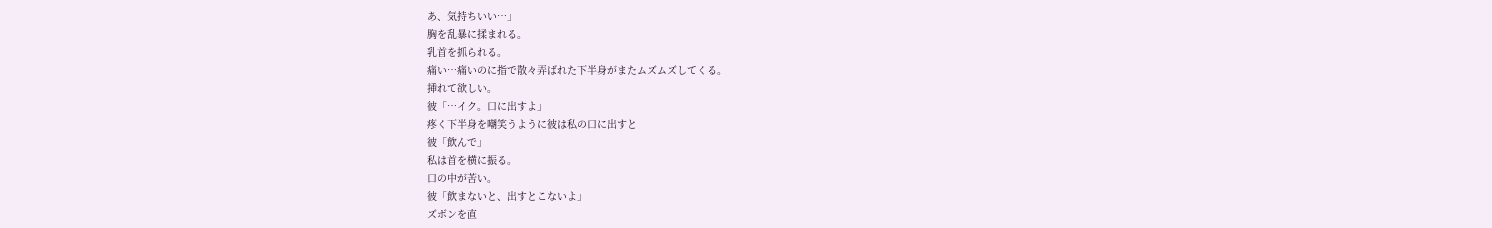あ、気持ちいい…」
胸を乱暴に揉まれる。
乳首を抓られる。
痛い…痛いのに指で散々弄ばれた下半身がまたムズムズしてくる。
挿れて欲しい。
彼「…イク。口に出すよ」
疼く下半身を嘲笑うように彼は私の口に出すと
彼「飲んで」
私は首を横に振る。
口の中が苦い。
彼「飲まないと、出すとこないよ」
ズボンを直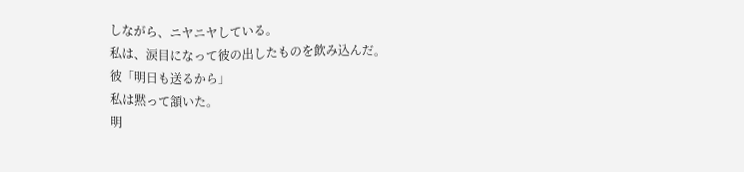しながら、ニヤニヤしている。
私は、涙目になって彼の出したものを飲み込んだ。
彼「明日も送るから」
私は黙って頷いた。
明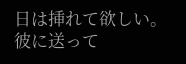日は挿れて欲しい。
彼に送って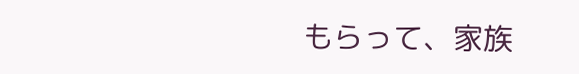もらって、家族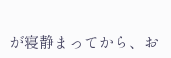が寝静まってから、お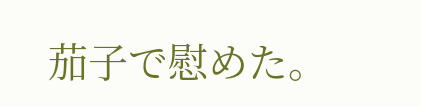茄子で慰めた。